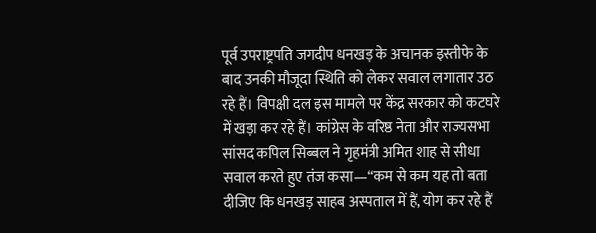पूर्व उपराष्ट्रपति जगदीप धनखड़ के अचानक इस्तीफे के बाद उनकी मौजूदा स्थिति को लेकर सवाल लगातार उठ रहे हैं। विपक्षी दल इस मामले पर केंद्र सरकार को कटघरे में खड़ा कर रहे हैं। कांग्रेस के वरिष्ठ नेता और राज्यसभा सांसद कपिल सिब्बल ने गृहमंत्री अमित शाह से सीधा सवाल करते हुए तंज कसा—“कम से कम यह तो बता दीजिए कि धनखड़ साहब अस्पताल में हैं, योग कर रहे हैं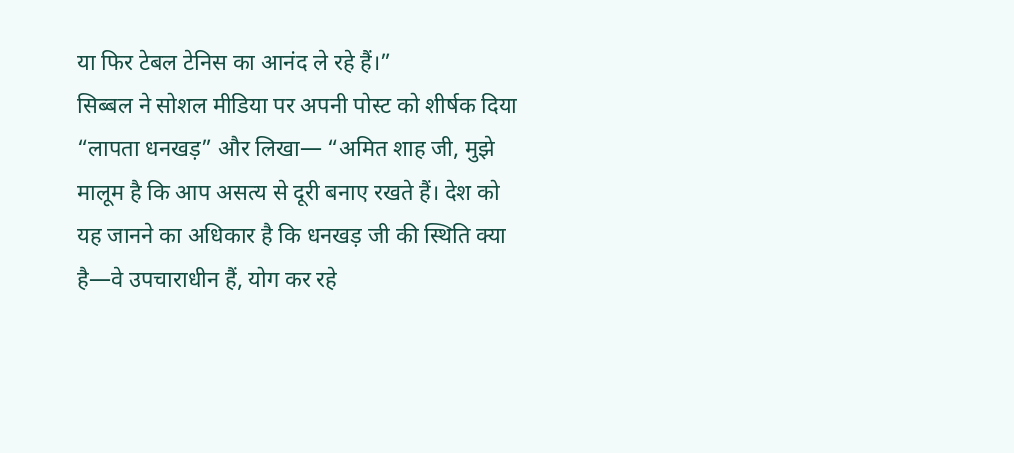या फिर टेबल टेनिस का आनंद ले रहे हैं।”
सिब्बल ने सोशल मीडिया पर अपनी पोस्ट को शीर्षक दिया “लापता धनखड़” और लिखा— “अमित शाह जी, मुझे मालूम है कि आप असत्य से दूरी बनाए रखते हैं। देश को यह जानने का अधिकार है कि धनखड़ जी की स्थिति क्या है—वे उपचाराधीन हैं, योग कर रहे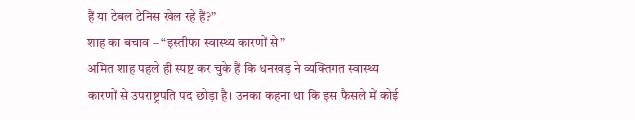हैं या टेबल टेनिस खेल रहे हैं?”
शाह का बचाव – “इस्तीफा स्वास्थ्य कारणों से”
अमित शाह पहले ही स्पष्ट कर चुके हैं कि धनखड़ ने व्यक्तिगत स्वास्थ्य कारणों से उपराष्ट्रपति पद छोड़ा है। उनका कहना था कि इस फैसले में कोई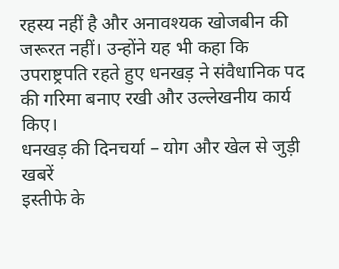रहस्य नहीं है और अनावश्यक खोजबीन की जरूरत नहीं। उन्होंने यह भी कहा कि उपराष्ट्रपति रहते हुए धनखड़ ने संवैधानिक पद की गरिमा बनाए रखी और उल्लेखनीय कार्य किए।
धनखड़ की दिनचर्या – योग और खेल से जुड़ी खबरें
इस्तीफे के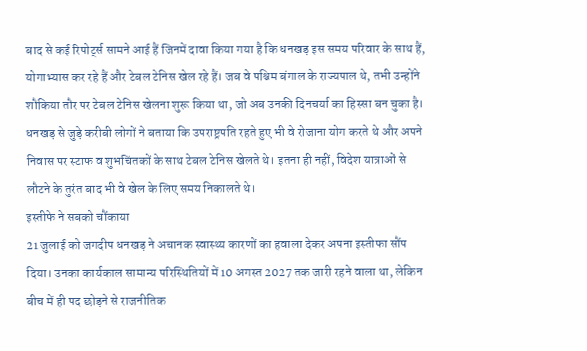बाद से कई रिपोर्ट्स सामने आई हैं जिनमें दावा किया गया है कि धनखड़ इस समय परिवार के साथ हैं, योगाभ्यास कर रहे हैं और टेबल टेनिस खेल रहे हैं। जब वे पश्चिम बंगाल के राज्यपाल थे, तभी उन्होंने शौकिया तौर पर टेबल टेनिस खेलना शुरू किया था, जो अब उनकी दिनचर्या का हिस्सा बन चुका है।
धनखड़ से जुड़े करीबी लोगों ने बताया कि उपराष्ट्रपति रहते हुए भी वे रोजाना योग करते थे और अपने निवास पर स्टाफ व शुभचिंतकों के साथ टेबल टेनिस खेलते थे। इतना ही नहीं, विदेश यात्राओं से लौटने के तुरंत बाद भी वे खेल के लिए समय निकालते थे।
इस्तीफे ने सबको चौंकाया
21 जुलाई को जगदीप धनखड़ ने अचानक स्वास्थ्य कारणों का हवाला देकर अपना इस्तीफा सौंप दिया। उनका कार्यकाल सामान्य परिस्थितियों में 10 अगस्त 2027 तक जारी रहने वाला था, लेकिन बीच में ही पद छोड़ने से राजनीतिक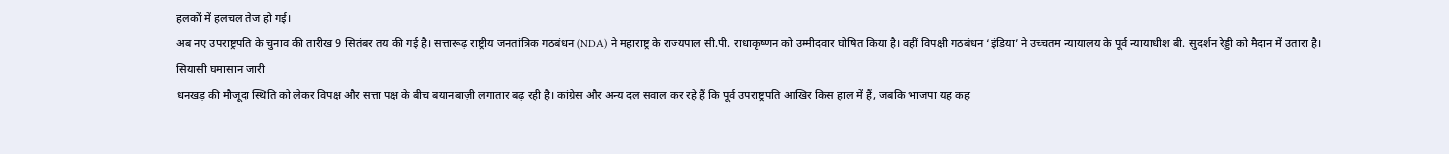हलकों में हलचल तेज हो गई।
अब नए उपराष्ट्रपति के चुनाव की तारीख 9 सितंबर तय की गई है। सत्तारूढ़ राष्ट्रीय जनतांत्रिक गठबंधन (NDA) ने महाराष्ट्र के राज्यपाल सी.पी. राधाकृष्णन को उम्मीदवार घोषित किया है। वहीं विपक्षी गठबंधन ‘इंडिया’ ने उच्चतम न्यायालय के पूर्व न्यायाधीश बी. सुदर्शन रेड्डी को मैदान में उतारा है।
सियासी घमासान जारी
धनखड़ की मौजूदा स्थिति को लेकर विपक्ष और सत्ता पक्ष के बीच बयानबाज़ी लगातार बढ़ रही है। कांग्रेस और अन्य दल सवाल कर रहे हैं कि पूर्व उपराष्ट्रपति आखिर किस हाल में हैं, जबकि भाजपा यह कह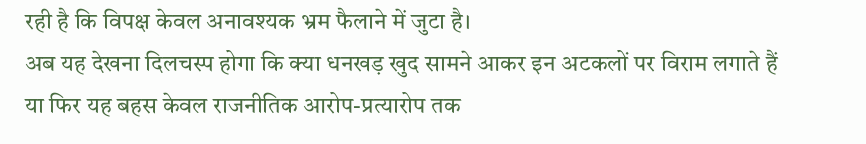रही है कि विपक्ष केवल अनावश्यक भ्रम फैलाने में जुटा है।
अब यह देखना दिलचस्प होगा कि क्या धनखड़ खुद सामने आकर इन अटकलों पर विराम लगाते हैं या फिर यह बहस केवल राजनीतिक आरोप-प्रत्यारोप तक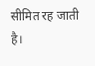सीमित रह जाती है।